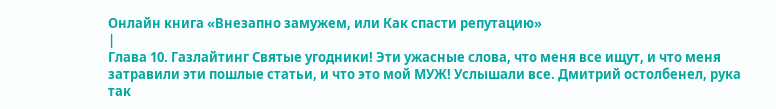Онлайн книга «Внезапно замужем, или Как спасти репутацию»
|
Глава 10. Газлайтинг Святые угодники! Эти ужасные слова, что меня все ищут, и что меня затравили эти пошлые статьи, и что это мой МУЖ! Услышали все. Дмитрий остолбенел, рука так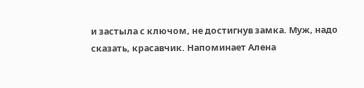и застыла с ключом, не достигнув замка. Муж, надо сказать, красавчик. Напоминает Алена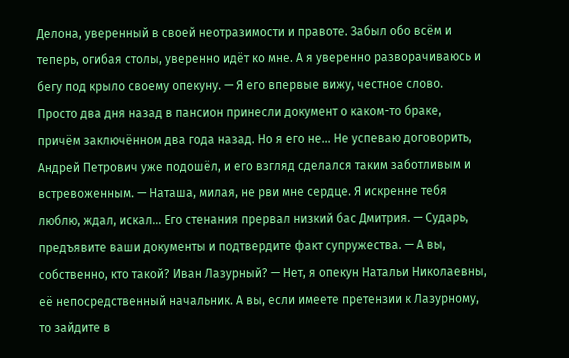Делона, уверенный в своей неотразимости и правоте. Забыл обо всём и теперь, огибая столы, уверенно идёт ко мне. А я уверенно разворачиваюсь и бегу под крыло своему опекуну. — Я его впервые вижу, честное слово. Просто два дня назад в пансион принесли документ о каком-то браке, причём заключённом два года назад. Но я его не… Не успеваю договорить, Андрей Петрович уже подошёл, и его взгляд сделался таким заботливым и встревоженным. — Наташа, милая, не рви мне сердце. Я искренне тебя люблю, ждал, искал… Его стенания прервал низкий бас Дмитрия. — Сударь, предъявите ваши документы и подтвердите факт супружества. — А вы, собственно, кто такой? Иван Лазурный? — Нет, я опекун Натальи Николаевны, её непосредственный начальник. А вы, если имеете претензии к Лазурному, то зайдите в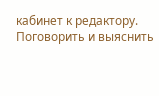кабинет к редактору. Поговорить и выяснить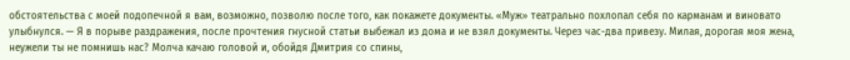обстоятельства с моей подопечной я вам, возможно, позволю после того, как покажете документы. «Муж» театрально похлопал себя по карманам и виновато улыбнулся. — Я в порыве раздражения, после прочтения гнусной статьи выбежал из дома и не взял документы. Через час-два привезу. Милая, дорогая моя жена, неужели ты не помнишь нас? Молча качаю головой и, обойдя Дмитрия со спины,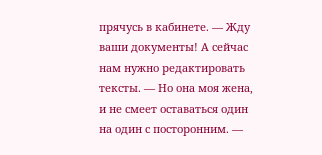прячусь в кабинете. — Жду ваши документы! А сейчас нам нужно редактировать тексты. — Но она моя жена, и не смеет оставаться один на один с посторонним. —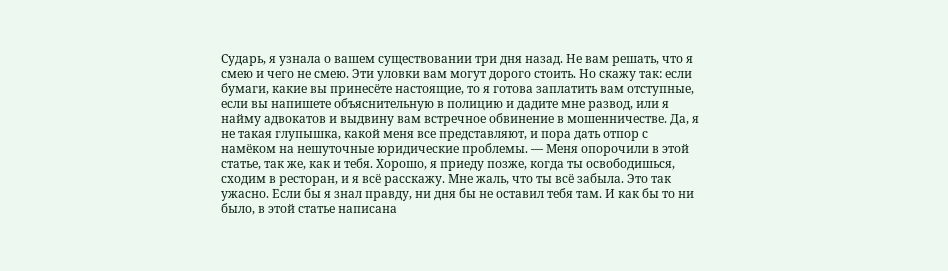Сударь, я узнала о вашем существовании три дня назад. Не вам решать, что я смею и чего не смею. Эти уловки вам могут дорого стоить. Но скажу так: если бумаги, какие вы принесёте настоящие, то я готова заплатить вам отступные, если вы напишете объяснительную в полицию и дадите мне развод, или я найму адвокатов и выдвину вам встречное обвинение в мошенничестве. Да, я не такая глупышка, какой меня все представляют, и пора дать отпор с намёком на нешуточные юридические проблемы. — Меня опорочили в этой статье, так же, как и тебя. Хорошо, я приеду позже, когда ты освободишься, сходим в ресторан, и я всё расскажу. Мне жаль, что ты всё забыла. Это так ужасно. Если бы я знал правду, ни дня бы не оставил тебя там. И как бы то ни было, в этой статье написана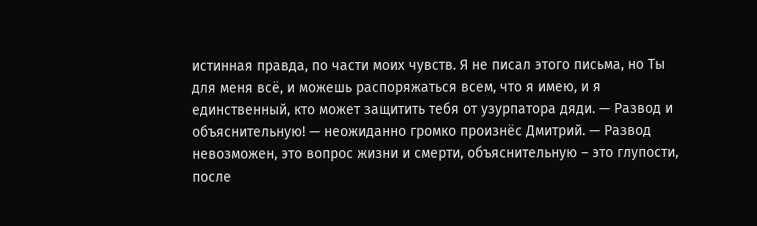истинная правда, по части моих чувств. Я не писал этого письма, но Ты для меня всё, и можешь распоряжаться всем, что я имею, и я единственный, кто может защитить тебя от узурпатора дяди. — Развод и объяснительную! — неожиданно громко произнёс Дмитрий. — Развод невозможен, это вопрос жизни и смерти, объяснительную – это глупости, после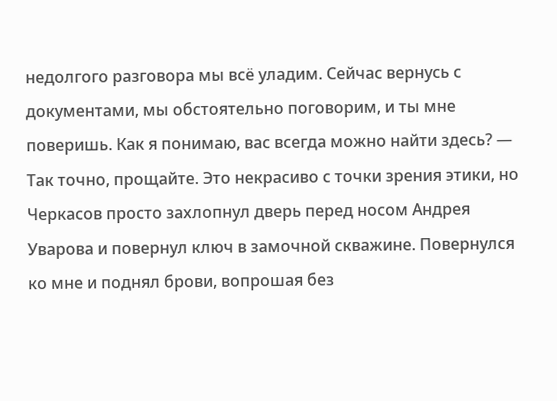недолгого разговора мы всё уладим. Сейчас вернусь с документами, мы обстоятельно поговорим, и ты мне поверишь. Как я понимаю, вас всегда можно найти здесь? — Так точно, прощайте. Это некрасиво с точки зрения этики, но Черкасов просто захлопнул дверь перед носом Андрея Уварова и повернул ключ в замочной скважине. Повернулся ко мне и поднял брови, вопрошая без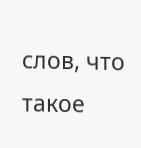слов, что такое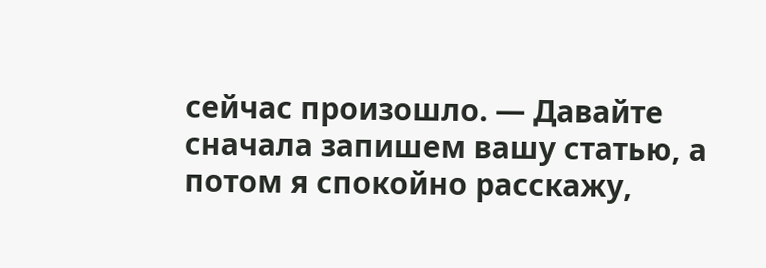сейчас произошло. — Давайте сначала запишем вашу статью, а потом я спокойно расскажу,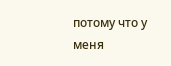потому что у меня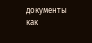документы как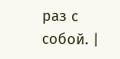раз с собой. |